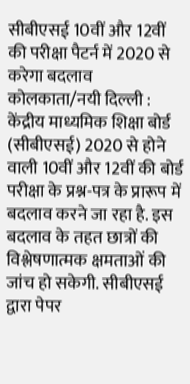सीबीएसई 10वीं और 12वीं की परीक्षा पैटर्न में 2020 से करेगा बदलाव
कोलकाता/नयी दिल्ली : केंद्रीय माध्यमिक शिक्षा बोर्ड (सीबीएसई) 2020 से होने वाली 10वीं और 12वीं की बोर्ड परीक्षा के प्रश्न-पत्र के प्रारूप में बदलाव करने जा रहा है. इस बदलाव के तहत छात्रों की विश्लेषणात्मक क्षमताओं की जांच हो सकेगी. सीबीएसई द्वारा पेपर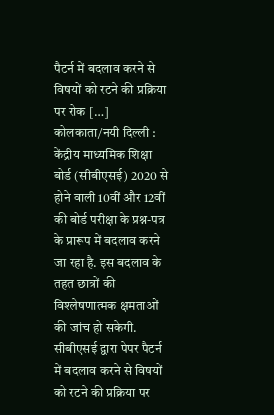पैटर्न में बदलाव करने से विषयों को रटने की प्रक्रिया पर रोक […]
कोलकाता/नयी दिल्ली : केंद्रीय माध्यमिक शिक्षा बोर्ड (सीबीएसई) 2020 से होने वाली 10वीं और 12वीं की बोर्ड परीक्षा के प्रश्न-पत्र के प्रारूप में बदलाव करने जा रहा है. इस बदलाव के तहत छात्रों की विश्लेषणात्मक क्षमताओं की जांच हो सकेगी. सीबीएसई द्वारा पेपर पैटर्न में बदलाव करने से विषयों को रटने की प्रक्रिया पर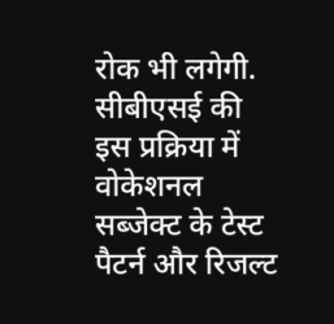रोक भी लगेगी.
सीबीएसई की इस प्रक्रिया में वोकेशनल सब्जेक्ट के टेस्ट पैटर्न और रिजल्ट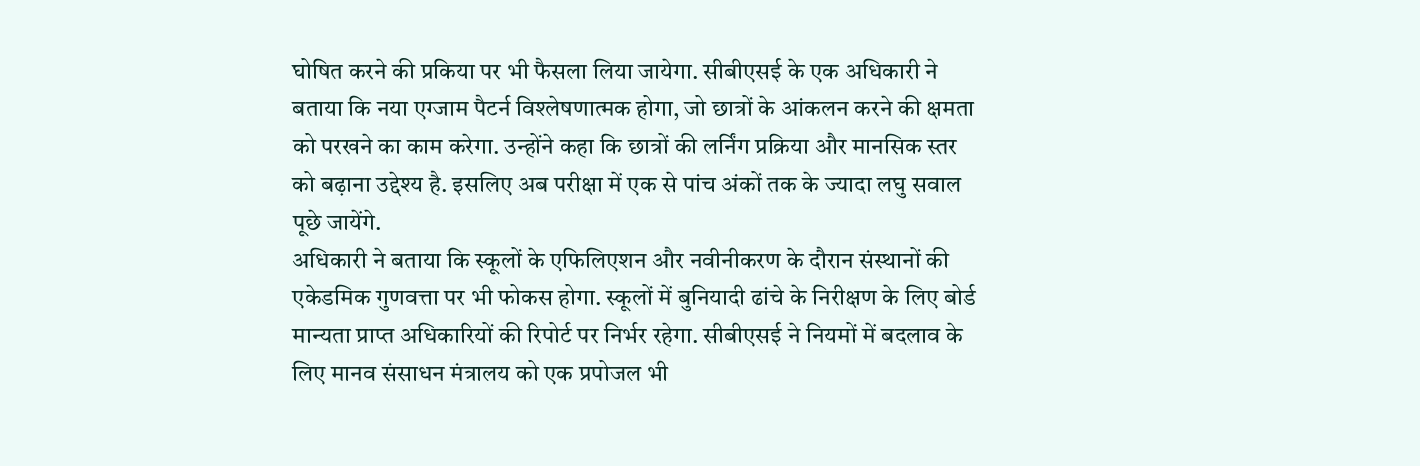घोषित करने की प्रकिया पर भी फैसला लिया जायेगा. सीबीएसई के एक अधिकारी ने बताया कि नया एग्जाम पैटर्न विश्लेषणात्मक होगा, जो छात्रों के आंकलन करने की क्षमता को परखने का काम करेगा. उन्होंने कहा कि छात्रों की लर्निंग प्रक्रिया और मानसिक स्तर को बढ़ाना उद्देश्य है. इसलिए अब परीक्षा में एक से पांच अंकों तक के ज्यादा लघु सवाल पूछे जायेंगे.
अधिकारी ने बताया कि स्कूलों के एफिलिएशन और नवीनीकरण के दौरान संस्थानों की एकेडमिक गुणवत्ता पर भी फोकस होगा. स्कूलों में बुनियादी ढांचे के निरीक्षण के लिए बोर्ड मान्यता प्राप्त अधिकारियों की रिपोर्ट पर निर्भर रहेगा. सीबीएसई ने नियमों में बदलाव के लिए मानव संसाधन मंत्रालय को एक प्रपोजल भी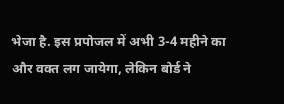भेजा है. इस प्रपोजल में अभी 3-4 महीने का और वक्त लग जायेगा, लेकिन बोर्ड ने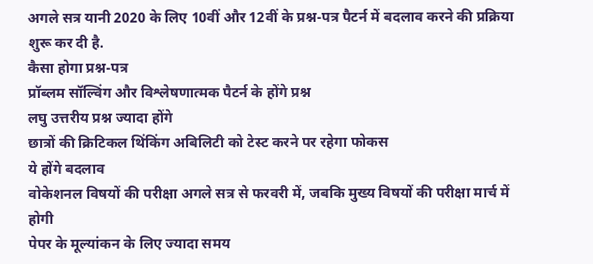अगले सत्र यानी 2020 के लिए 10वीं और 12वीं के प्रश्न-पत्र पैटर्न में बदलाव करने की प्रक्रिया शुरू कर दी है.
कैसा होगा प्रश्न-पत्र
प्रॉब्लम सॉल्विंग और विश्लेषणात्मक पैटर्न के होंगे प्रश्न
लघु उत्तरीय प्रश्न ज्यादा होंगे
छात्रों की क्रिटिकल थिंकिंग अबिलिटी को टेस्ट करने पर रहेगा फोकस
ये होंगे बदलाव
वोकेशनल विषयों की परीक्षा अगले सत्र से फरवरी में, जबकि मुख्य विषयों की परीक्षा मार्च में होगी
पेपर के मूल्यांकन के लिए ज्यादा समय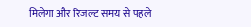मिलेगा और रिजल्ट समय से पहले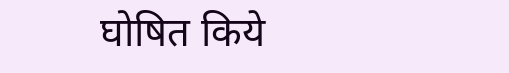घोषित किये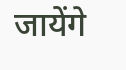जायेंगे